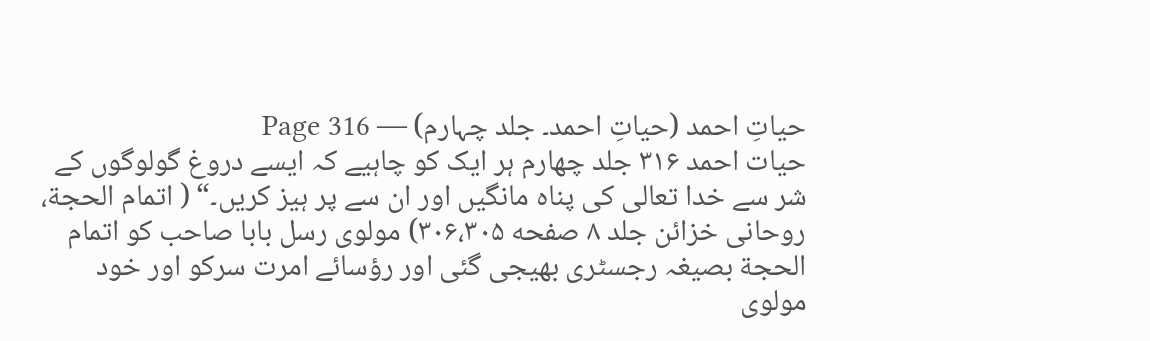حیاتِ احمد (حیاتِ احمد۔ جلد چہارم) — Page 316
حیات احمد ۳۱۶ جلد چهارم ہر ایک کو چاہیے کہ ایسے دروغ گولوگوں کے شر سے خدا تعالی کی پناہ مانگیں اور ان سے پر ہیز کریں۔“ ( اتمام الحجة، روحانی خزائن جلد ۸ صفحه ۳۰۶،۳۰۵) مولوی رسل بابا صاحب کو اتمام الحجة بصیغہ رجسٹری بھیجی گئی اور رؤسائے امرت سرکو اور خود مولوی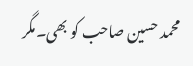محمد حسین صاحب کو بھی۔مگر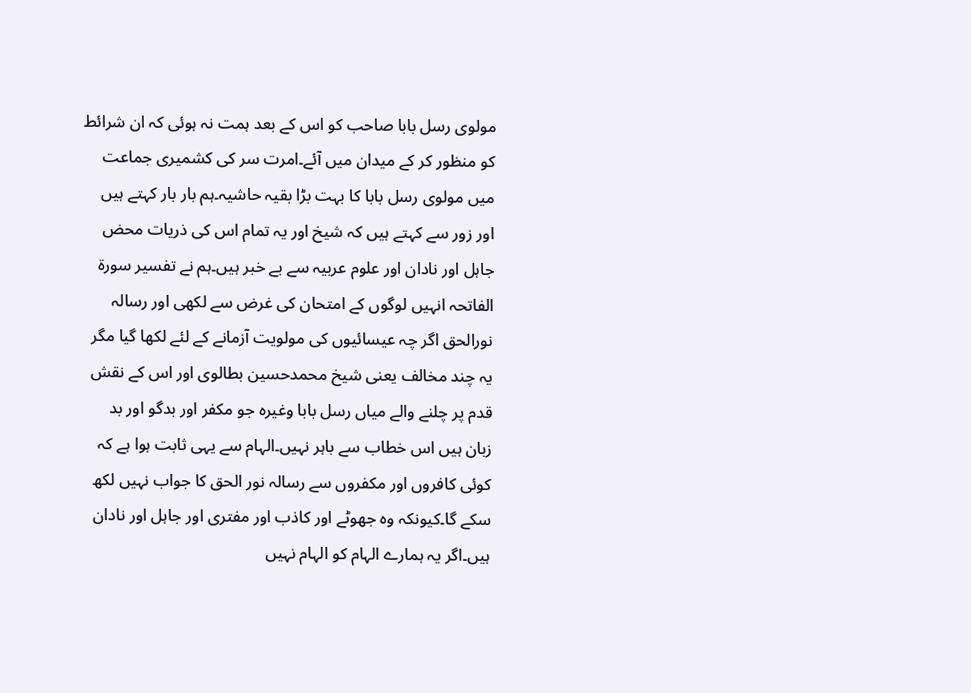مولوی رسل بابا صاحب کو اس کے بعد ہمت نہ ہوئی کہ ان شرائط کو منظور کر کے میدان میں آئے۔امرت سر کی کشمیری جماعت میں مولوی رسل بابا کا بہت بڑا بقیہ حاشیہ۔ہم بار بار کہتے ہیں اور زور سے کہتے ہیں کہ شیخ اور یہ تمام اس کی ذریات محض جاہل اور نادان اور علوم عربیہ سے بے خبر ہیں۔ہم نے تفسیر سورۃ الفاتحہ انہیں لوگوں کے امتحان کی غرض سے لکھی اور رسالہ نورالحق اگر چہ عیسائیوں کی مولویت آزمانے کے لئے لکھا گیا مگر یہ چند مخالف یعنی شیخ محمدحسین بطالوی اور اس کے نقش قدم پر چلنے والے میاں رسل بابا وغیرہ جو مکفر اور بدگو اور بد زبان ہیں اس خطاب سے باہر نہیں۔الہام سے یہی ثابت ہوا ہے کہ کوئی کافروں اور مکفروں سے رسالہ نور الحق کا جواب نہیں لکھ سکے گا۔کیونکہ وہ جھوٹے اور کاذب اور مفتری اور جاہل اور نادان ہیں۔اگر یہ ہمارے الہام کو الہام نہیں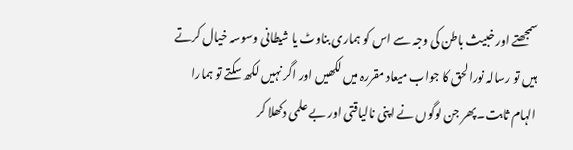سمجھتے اور خبیث باطن کی وجہ سے اس کو ہماری بناوٹ یا شیطانی وسوسہ خیال کرتے ہیں تو رسالہ نورالحق کا جواب میعاد مقررہ میں لکھیں اور اگر نہیں لکھ سکتے تو ہمارا الہام ثابت۔پھر جن لوگوں نے اپنی نالیاقتی اور بے علمی دکھلا کر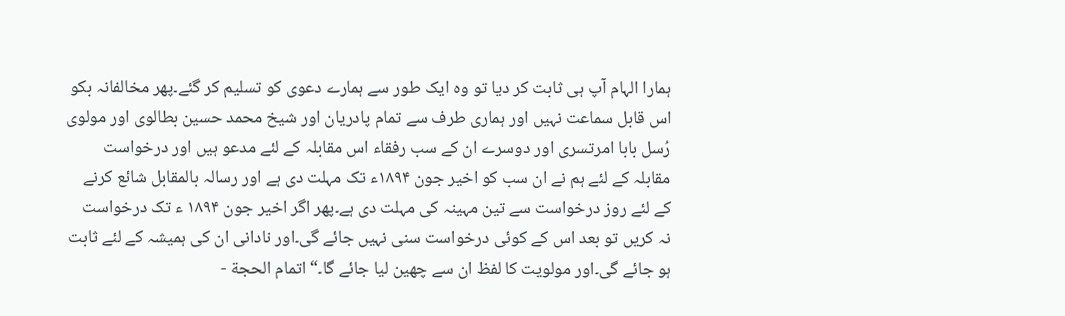ہمارا الہام آپ ہی ثابت کر دیا تو وہ ایک طور سے ہمارے دعوی کو تسلیم کر گئے۔پھر مخالفانہ بکو اس قابل سماعت نہیں اور ہماری طرف سے تمام پادریان اور شیخ محمد حسین بطالوی اور مولوی رُسل بابا امرتسری اور دوسرے ان کے سب رفقاء اس مقابلہ کے لئے مدعو ہیں اور درخواست مقابلہ کے لئے ہم نے ان سب کو اخیر جون ۱۸۹۴ء تک مہلت دی ہے اور رسالہ بالمقابل شائع کرنے کے لئے روز درخواست سے تین مہینہ کی مہلت دی ہے۔پھر اگر اخیر جون ۱۸۹۴ ء تک درخواست نہ کریں تو بعد اس کے کوئی درخواست سنی نہیں جائے گی۔اور نادانی ان کی ہمیشہ کے لئے ثابت ہو جائے گی۔اور مولویت کا لفظ ان سے چھین لیا جائے گا۔“ اتمام الحجة -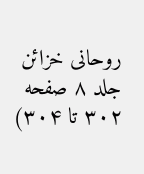روحانی خزائن جلد ۸ صفحه ۳۰۲ تا ۳۰۴)